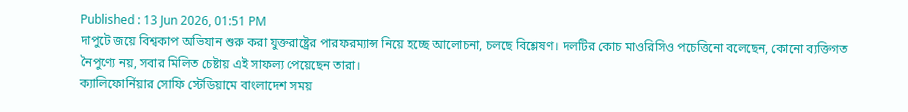Published : 13 Jun 2026, 01:51 PM
দাপুটে জয়ে বিশ্বকাপ অভিযান শুরু করা যুক্তরাষ্ট্রের পারফরম্যান্স নিয়ে হচ্ছে আলোচনা, চলছে বিশ্লেষণ। দলটির কোচ মাওরিসিও পচেত্তিনো বলেছেন, কোনো ব্যক্তিগত নৈপুণ্যে নয়, সবার মিলিত চেষ্টায় এই সাফল্য পেয়েছেন তারা।
ক্যালিফোর্নিয়ার সোফি স্টেডিয়ামে বাংলাদেশ সময়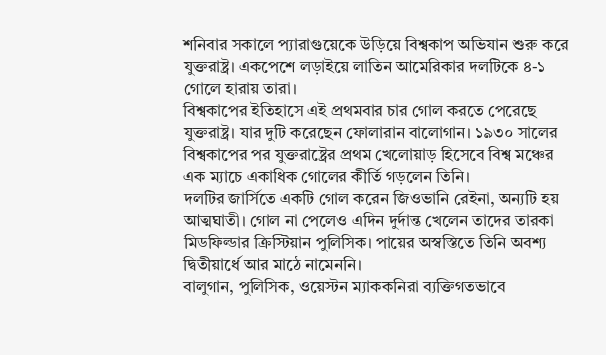শনিবার সকালে প্যারাগুয়েকে উড়িয়ে বিশ্বকাপ অভিযান শুরু করে যুক্তরাষ্ট্র। একপেশে লড়াইয়ে লাতিন আমেরিকার দলটিকে ৪-১ গোলে হারায় তারা।
বিশ্বকাপের ইতিহাসে এই প্রথমবার চার গোল করতে পেরেছে যুক্তরাষ্ট্র। যার দুটি করেছেন ফোলারান বালোগান। ১৯৩০ সালের বিশ্বকাপের পর যুক্তরাষ্ট্রের প্রথম খেলোয়াড় হিসেবে বিশ্ব মঞ্চের এক ম্যাচে একাধিক গোলের কীর্তি গড়লেন তিনি।
দলটির জার্সিতে একটি গোল করেন জিওভানি রেইনা, অন্যটি হয় আত্মঘাতী। গোল না পেলেও এদিন দুর্দান্ত খেলেন তাদের তারকা মিডফিল্ডার ক্রিস্টিয়ান পুলিসিক। পায়ের অস্বস্তিতে তিনি অবশ্য দ্বিতীয়ার্ধে আর মাঠে নামেননি।
বালুগান, পুলিসিক, ওয়েস্টন ম্যাককনিরা ব্যক্তিগতভাবে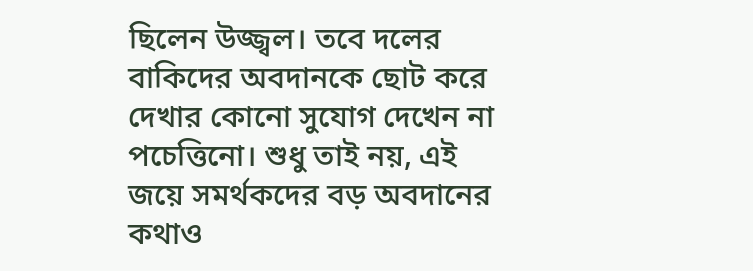ছিলেন উজ্জ্বল। তবে দলের বাকিদের অবদানকে ছোট করে দেখার কোনো সুযোগ দেখেন না পচেত্তিনো। শুধু তাই নয়, এই জয়ে সমর্থকদের বড় অবদানের কথাও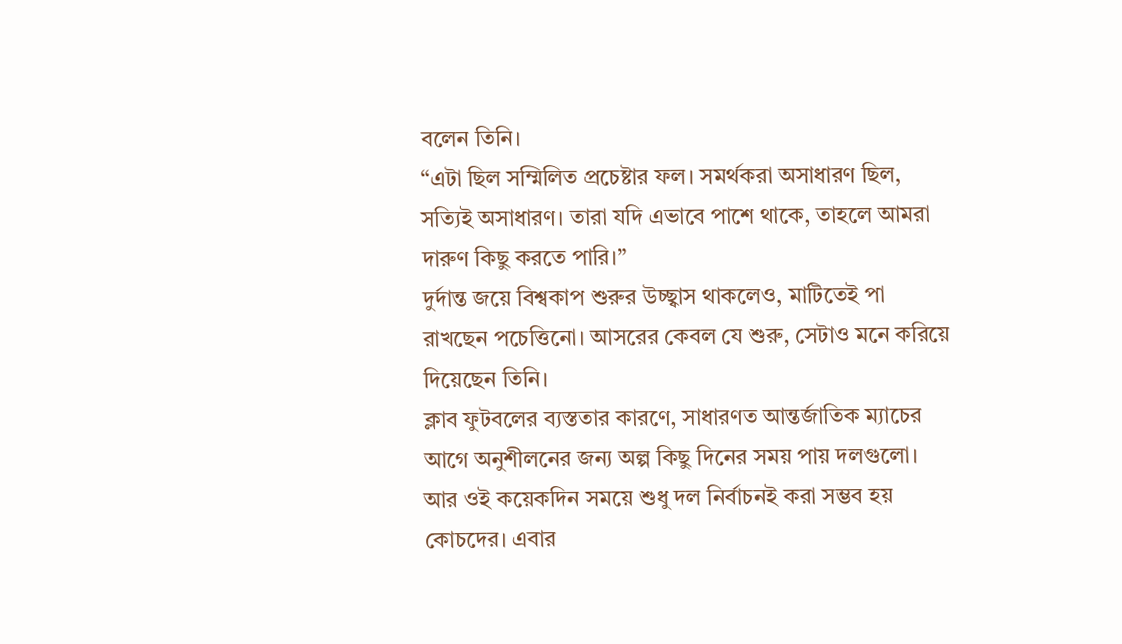বলেন তিনি।
“এটা ছিল সম্মিলিত প্রচেষ্টার ফল। সমর্থকরা অসাধারণ ছিল, সত্যিই অসাধারণ। তারা যদি এভাবে পাশে থাকে, তাহলে আমরা দারুণ কিছু করতে পারি।”
দুর্দান্ত জয়ে বিশ্বকাপ শুরুর উচ্ছ্বাস থাকলেও, মাটিতেই পা রাখছেন পচেত্তিনো। আসরের কেবল যে শুরু, সেটাও মনে করিয়ে দিয়েছেন তিনি।
ক্লাব ফুটবলের ব্যস্ততার কারণে, সাধারণত আন্তর্জাতিক ম্যাচের আগে অনুশীলনের জন্য অল্প কিছু দিনের সময় পায় দলগুলো। আর ওই কয়েকদিন সময়ে শুধু দল নির্বাচনই করা সম্ভব হয় কোচদের। এবার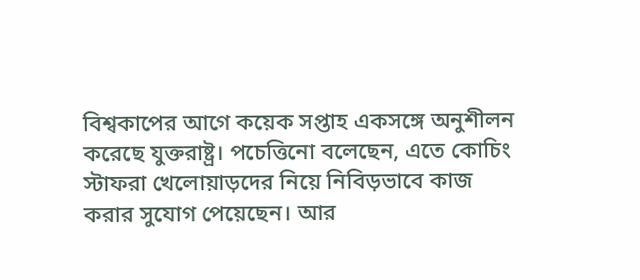বিশ্বকাপের আগে কয়েক সপ্তাহ একসঙ্গে অনুশীলন করেছে যুক্তরাষ্ট্র। পচেত্তিনো বলেছেন, এতে কোচিং স্টাফরা খেলোয়াড়দের নিয়ে নিবিড়ভাবে কাজ করার সুযোগ পেয়েছেন। আর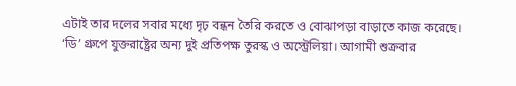এটাই তার দলের সবার মধ্যে দৃঢ় বন্ধন তৈরি করতে ও বোঝাপড়া বাড়াতে কাজ করেছে।
‘ডি’ গ্রুপে যুক্তরাষ্ট্রের অন্য দুই প্রতিপক্ষ তুরস্ক ও অস্ট্রেলিয়া। আগামী শুক্রবার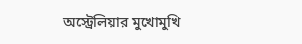অস্ট্রেলিয়ার মুখোমুখি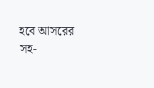হবে আসরের সহ-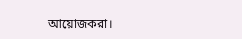আয়োজকরা।